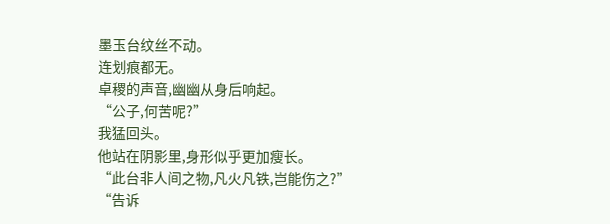墨玉台纹丝不动。
连划痕都无。
卓稷的声音,幽幽从身后响起。
“公子,何苦呢?”
我猛回头。
他站在阴影里,身形似乎更加瘦长。
“此台非人间之物,凡火凡铁,岂能伤之?”
“告诉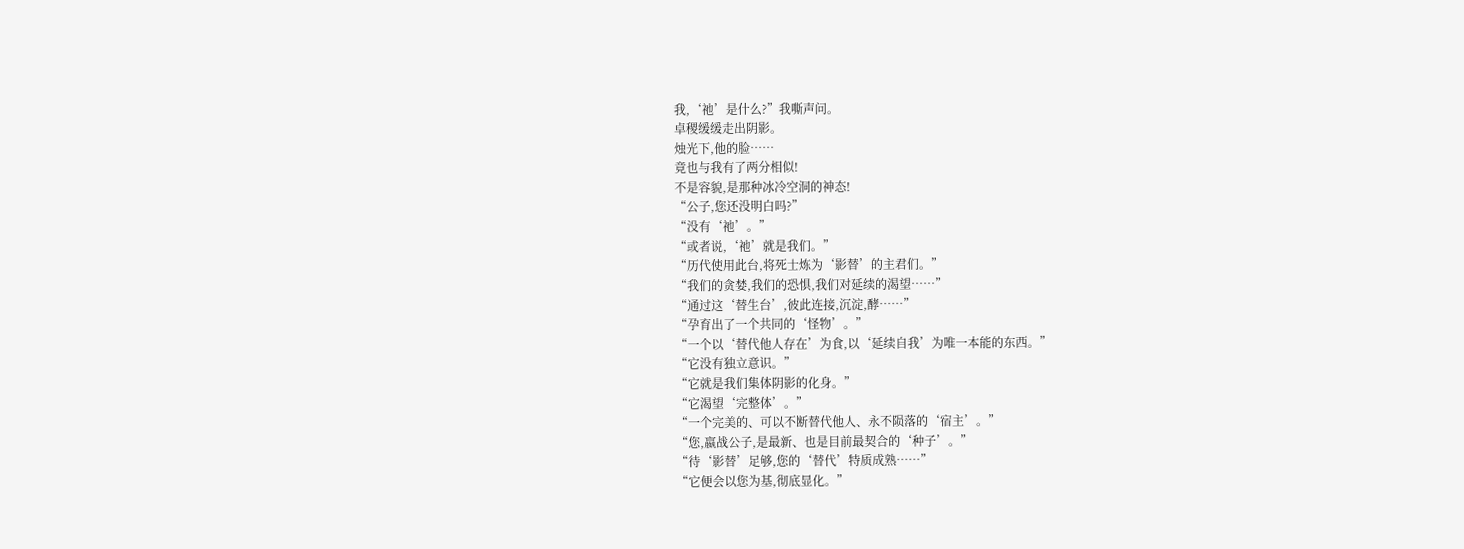我,‘祂’是什么?”我嘶声问。
卓稷缓缓走出阴影。
烛光下,他的脸……
竟也与我有了两分相似!
不是容貌,是那种冰冷空洞的神态!
“公子,您还没明白吗?”
“没有‘祂’。”
“或者说,‘祂’就是我们。”
“历代使用此台,将死士炼为‘影替’的主君们。”
“我们的贪婪,我们的恐惧,我们对延续的渴望……”
“通过这‘替生台’,彼此连接,沉淀,酵……”
“孕育出了一个共同的‘怪物’。”
“一个以‘替代他人存在’为食,以‘延续自我’为唯一本能的东西。”
“它没有独立意识。”
“它就是我们集体阴影的化身。”
“它渴望‘完整体’。”
“一个完美的、可以不断替代他人、永不陨落的‘宿主’。”
“您,嬴战公子,是最新、也是目前最契合的‘种子’。”
“待‘影替’足够,您的‘替代’特质成熟……”
“它便会以您为基,彻底显化。”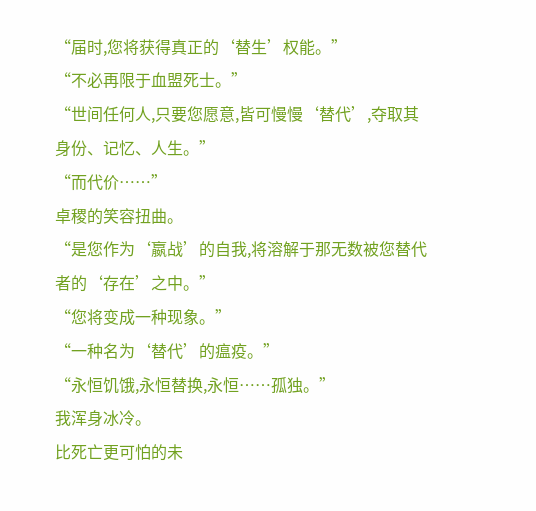“届时,您将获得真正的‘替生’权能。”
“不必再限于血盟死士。”
“世间任何人,只要您愿意,皆可慢慢‘替代’,夺取其身份、记忆、人生。”
“而代价……”
卓稷的笑容扭曲。
“是您作为‘嬴战’的自我,将溶解于那无数被您替代者的‘存在’之中。”
“您将变成一种现象。”
“一种名为‘替代’的瘟疫。”
“永恒饥饿,永恒替换,永恒……孤独。”
我浑身冰冷。
比死亡更可怕的未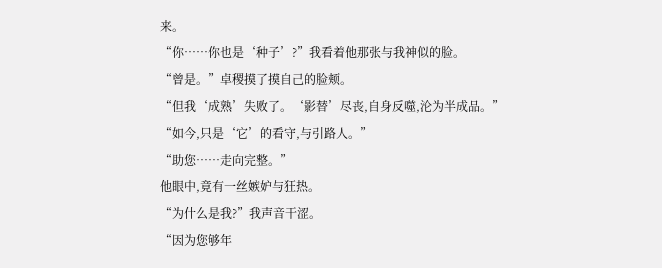来。
“你……你也是‘种子’?”我看着他那张与我神似的脸。
“曾是。”卓稷摸了摸自己的脸颊。
“但我‘成熟’失败了。‘影替’尽丧,自身反噬,沦为半成品。”
“如今,只是‘它’的看守,与引路人。”
“助您……走向完整。”
他眼中,竟有一丝嫉妒与狂热。
“为什么是我?”我声音干涩。
“因为您够年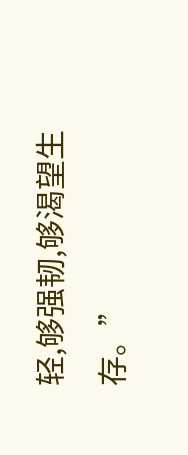轻,够强韧,够渴望生存。”